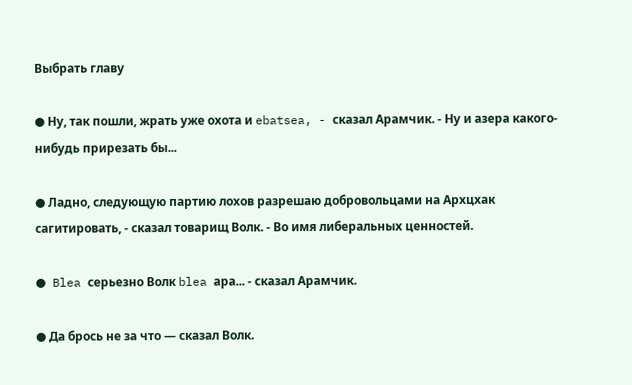Выбрать главу

● Ну, так пошли, жрать уже охота и ebatsea, - сказал Арамчик. - Ну и азера какого-нибудь прирезать бы...

● Ладно, следующую партию лохов разрешаю добровольцами на Архцхак сагитировать, - сказал товарищ Волк. - Во имя либеральных ценностей.

● Blea серьезно Волк blea ара... - сказал Арамчик.

● Да брось не за что — сказал Волк.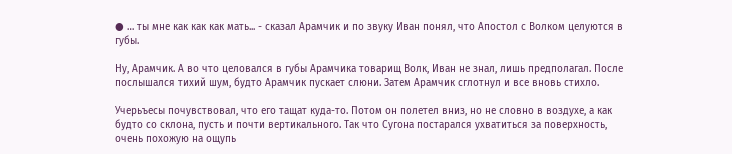● … ты мне как как как мать... - сказал Арамчик и по звуку Иван понял, что Апостол с Волком целуются в губы.

Ну, Арамчик. А во что целовался в губы Арамчика товарищ Волк, Иван не знал, лишь предполагал. После послышался тихий шум, будто Арамчик пускает слюни. Затем Арамчик сглотнул и все вновь стихло.

Учерьъесы почувствовал, что его тащат куда-то. Потом он полетел вниз, но не словно в воздухе, а как будто со склона, пусть и почти вертикального. Так что Сугона постарался ухватиться за поверхность, очень похожую на ощупь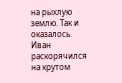на рыхлую землю. Так и оказалось. Иван раскорячился на крутом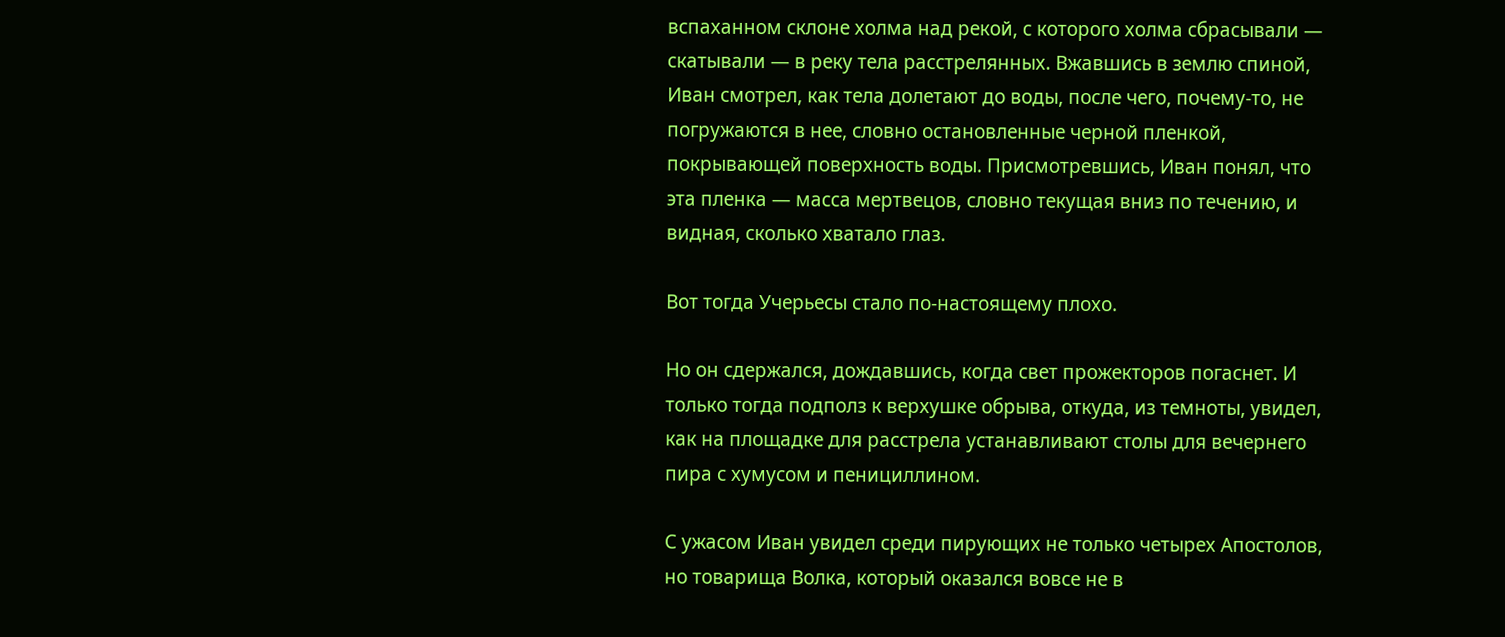вспаханном склоне холма над рекой, с которого холма сбрасывали — скатывали — в реку тела расстрелянных. Вжавшись в землю спиной, Иван смотрел, как тела долетают до воды, после чего, почему-то, не погружаются в нее, словно остановленные черной пленкой, покрывающей поверхность воды. Присмотревшись, Иван понял, что эта пленка — масса мертвецов, словно текущая вниз по течению, и видная, сколько хватало глаз.

Вот тогда Учерьесы стало по-настоящему плохо.

Но он сдержался, дождавшись, когда свет прожекторов погаснет. И только тогда подполз к верхушке обрыва, откуда, из темноты, увидел, как на площадке для расстрела устанавливают столы для вечернего пира с хумусом и пенициллином.

С ужасом Иван увидел среди пирующих не только четырех Апостолов, но товарища Волка, который оказался вовсе не в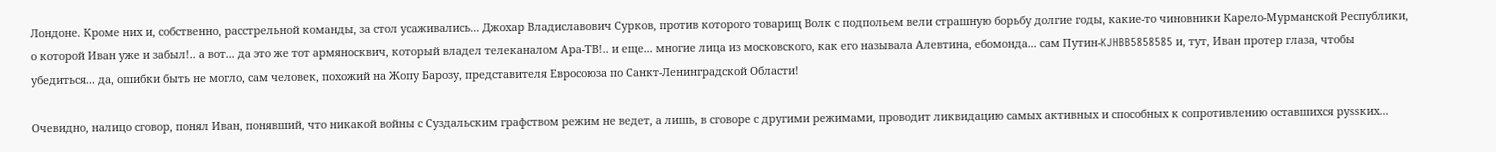Лондоне. Кроме них и, собственно, расстрельной команды, за стол усаживались... Джохар Владиславович Сурков, против которого товарищ Волк с подпольем вели страшную борьбу долгие годы, какие-то чиновники Карело-Мурманской Республики, о которой Иван уже и забыл!.. а вот... да это же тот армяносквич, который владел телеканалом Ара-ТВ!.. и еще... многие лица из московского, как его называла Алевтина, ебомонда... сам Путин-KJHBB5858585 и, тут, Иван протер глаза, чтобы убедиться... да, ошибки быть не могло, сам человек, похожий на Жопу Барозу, представителя Евросоюза по Санкт-Ленинградской Области!

Очевидно, налицо сговор, понял Иван, понявший, что никакой войны с Суздальским графством режим не ведет, а лишь, в сговоре с другими режимами, проводит ликвидацию самых активных и способных к сопротивлению оставшихся руssких...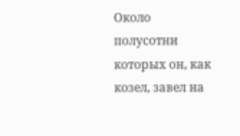Около полусотни которых он, как козел, завел на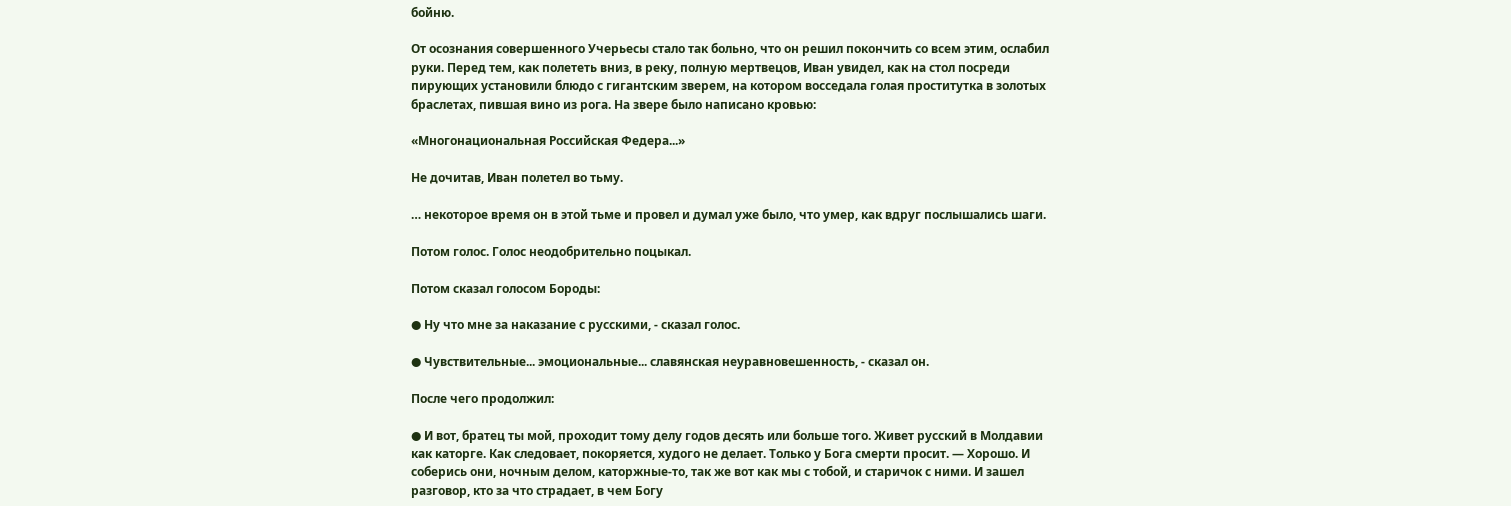бойню.

От осознания совершенного Учерьесы стало так больно, что он решил покончить со всем этим, ослабил руки. Перед тем, как полететь вниз, в реку, полную мертвецов, Иван увидел, как на стол посреди пирующих установили блюдо с гигантским зверем, на котором восседала голая проститутка в золотых браслетах, пившая вино из рога. На звере было написано кровью:

«Многонациональная Российская Федера...»

Не дочитав, Иван полетел во тьму.

… некоторое время он в этой тьме и провел и думал уже было, что умер, как вдруг послышались шаги.

Потом голос. Голос неодобрительно поцыкал.

Потом сказал голосом Бороды:

● Ну что мне за наказание с русскими, - сказал голос.

● Чувствительные... эмоциональные... славянская неуравновешенность, - сказал он.

После чего продолжил:

● И вот, братец ты мой, проходит тому делу годов десять или больше того. Живет русский в Молдавии как каторге. Как следовает, покоряется, худого не делает. Только у Бога смерти просит. — Хорошо. И соберись они, ночным делом, каторжные-то, так же вот как мы с тобой, и старичок с ними. И зашел разговор, кто за что страдает, в чем Богу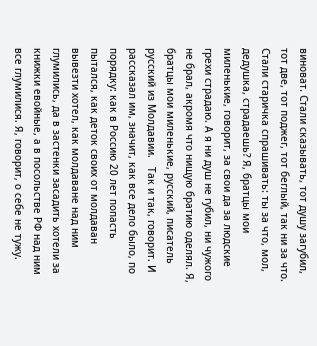виноват. Стали сказывать, тот душу загубил, тот две, тот поджег, тот беглый, так ни за что. Стали старичка спрашивать: ты за что, мол, дедушка, страдаешь? Я, братцы мои миленькие, говорит, за свои да за людские грехи страдаю. А я ни душ не губил, ни чужого не брал, акромя что нищую братию оделял. Я, братцы мои миленькие, русский, писатель русский из Молдавии.   Так и так, говорит. И рассказал им, значит, как все дело было, по порядку: как в Россию 20 лет попасть пытался, как деток своих от молдаван вывезти хотел, как молдаване над ним глумились, да в застенки засадить хотели за книжки евойные, а в посольстве РФ над ним все глумилися. Я, говорит, о себе не тужу.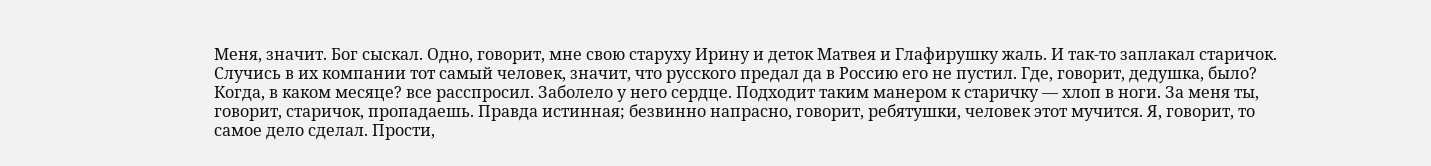Меня, значит. Бог сыскал. Одно, говорит, мне свою старуху Ирину и деток Матвея и Глафирушку жаль. И так-то заплакал старичок. Случись в их компании тот самый человек, значит, что русского предал да в Россию его не пустил. Где, говорит, дедушка, было? Когда, в каком месяце? все расспросил. Заболело у него сердце. Подходит таким манером к старичку — хлоп в ноги. За меня ты, говорит, старичок, пропадаешь. Правда истинная; безвинно напрасно, говорит, ребятушки, человек этот мучится. Я, говорит, то самое дело сделал. Прости,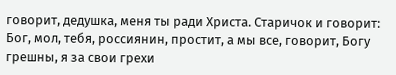говорит, дедушка, меня ты ради Христа. Старичок и говорит: Бог, мол, тебя, россиянин, простит, а мы все, говорит, Богу грешны, я за свои грехи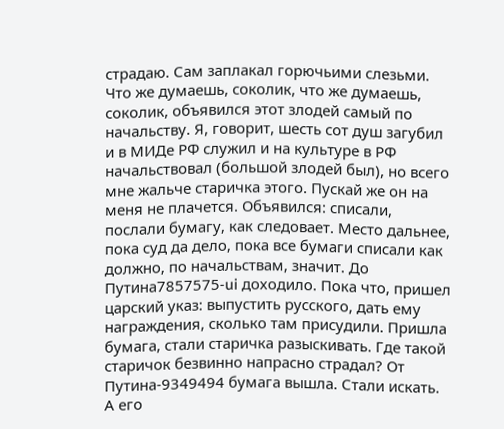страдаю. Сам заплакал горючьими слезьми. Что же думаешь, соколик, что же думаешь, соколик, объявился этот злодей самый по начальству. Я, говорит, шесть сот душ загубил и в МИДе РФ служил и на культуре в РФ начальствовал (большой злодей был), но всего мне жальче старичка этого. Пускай же он на меня не плачется. Объявился: списали, послали бумагу, как следовает. Место дальнее, пока суд да дело, пока все бумаги списали как должно, по начальствам, значит. До Путина7857575-ui доходило. Пока что, пришел царский указ: выпустить русского, дать ему награждения, сколько там присудили. Пришла бумага, стали старичка разыскивать. Где такой старичок безвинно напрасно страдал? От Путина-9349494 бумага вышла. Стали искать. А его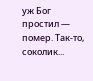уж Бог простил — помер. Так-то, соколик...